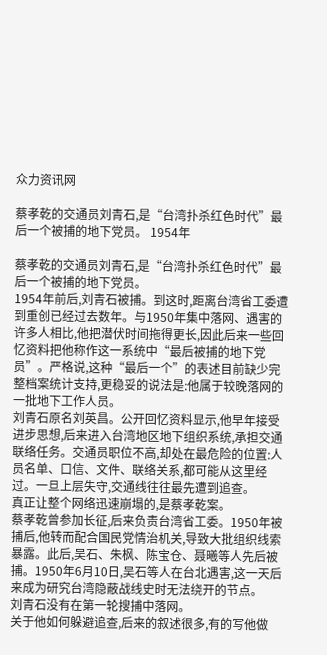众力资讯网

蔡孝乾的交通员刘青石,是“台湾扑杀红色时代”最后一个被捕的地下党员。 1954年

蔡孝乾的交通员刘青石,是“台湾扑杀红色时代”最后一个被捕的地下党员。
1954年前后,刘青石被捕。到这时,距离台湾省工委遭到重创已经过去数年。与1950年集中落网、遇害的许多人相比,他把潜伏时间拖得更长,因此后来一些回忆资料把他称作这一系统中“最后被捕的地下党员”。严格说,这种“最后一个”的表述目前缺少完整档案统计支持,更稳妥的说法是:他属于较晚落网的一批地下工作人员。
刘青石原名刘英昌。公开回忆资料显示,他早年接受进步思想,后来进入台湾地区地下组织系统,承担交通联络任务。交通员职位不高,却处在最危险的位置:人员名单、口信、文件、联络关系,都可能从这里经过。一旦上层失守,交通线往往最先遭到追查。
真正让整个网络迅速崩塌的,是蔡孝乾案。
蔡孝乾曾参加长征,后来负责台湾省工委。1950年被捕后,他转而配合国民党情治机关,导致大批组织线索暴露。此后,吴石、朱枫、陈宝仓、聂曦等人先后被捕。1950年6月10日,吴石等人在台北遇害,这一天后来成为研究台湾隐蔽战线史时无法绕开的节点。
刘青石没有在第一轮搜捕中落网。
关于他如何躲避追查,后来的叙述很多,有的写他做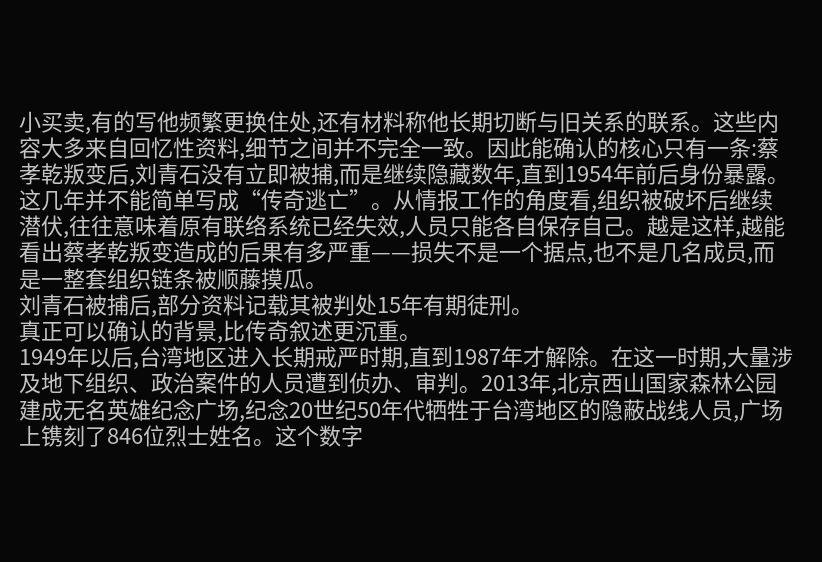小买卖,有的写他频繁更换住处,还有材料称他长期切断与旧关系的联系。这些内容大多来自回忆性资料,细节之间并不完全一致。因此能确认的核心只有一条:蔡孝乾叛变后,刘青石没有立即被捕,而是继续隐藏数年,直到1954年前后身份暴露。
这几年并不能简单写成“传奇逃亡”。从情报工作的角度看,组织被破坏后继续潜伏,往往意味着原有联络系统已经失效,人员只能各自保存自己。越是这样,越能看出蔡孝乾叛变造成的后果有多严重——损失不是一个据点,也不是几名成员,而是一整套组织链条被顺藤摸瓜。
刘青石被捕后,部分资料记载其被判处15年有期徒刑。
真正可以确认的背景,比传奇叙述更沉重。
1949年以后,台湾地区进入长期戒严时期,直到1987年才解除。在这一时期,大量涉及地下组织、政治案件的人员遭到侦办、审判。2013年,北京西山国家森林公园建成无名英雄纪念广场,纪念20世纪50年代牺牲于台湾地区的隐蔽战线人员,广场上镌刻了846位烈士姓名。这个数字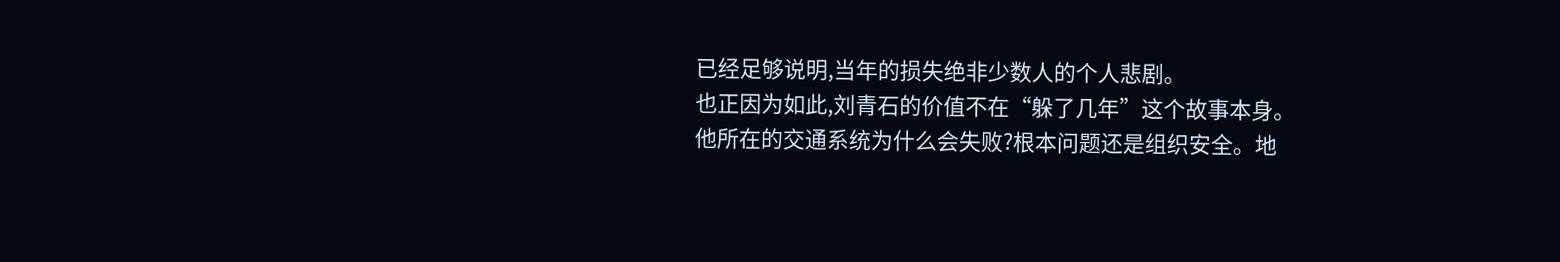已经足够说明,当年的损失绝非少数人的个人悲剧。
也正因为如此,刘青石的价值不在“躲了几年”这个故事本身。
他所在的交通系统为什么会失败?根本问题还是组织安全。地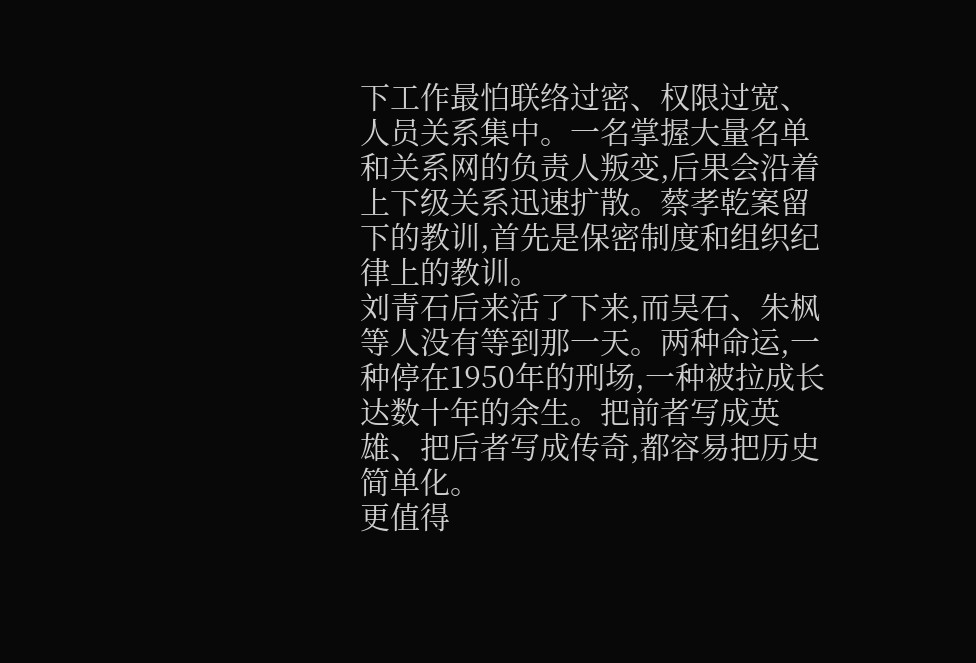下工作最怕联络过密、权限过宽、人员关系集中。一名掌握大量名单和关系网的负责人叛变,后果会沿着上下级关系迅速扩散。蔡孝乾案留下的教训,首先是保密制度和组织纪律上的教训。
刘青石后来活了下来,而吴石、朱枫等人没有等到那一天。两种命运,一种停在1950年的刑场,一种被拉成长达数十年的余生。把前者写成英雄、把后者写成传奇,都容易把历史简单化。
更值得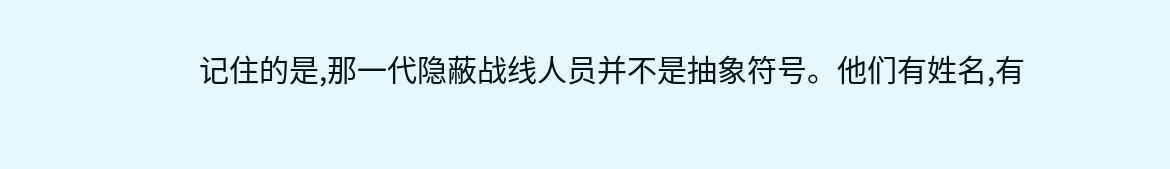记住的是,那一代隐蔽战线人员并不是抽象符号。他们有姓名,有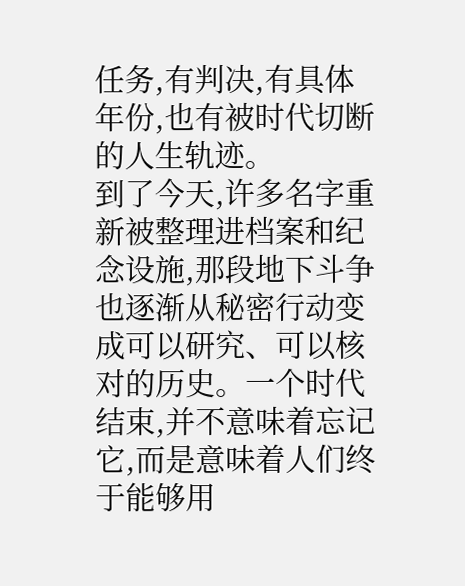任务,有判决,有具体年份,也有被时代切断的人生轨迹。
到了今天,许多名字重新被整理进档案和纪念设施,那段地下斗争也逐渐从秘密行动变成可以研究、可以核对的历史。一个时代结束,并不意味着忘记它,而是意味着人们终于能够用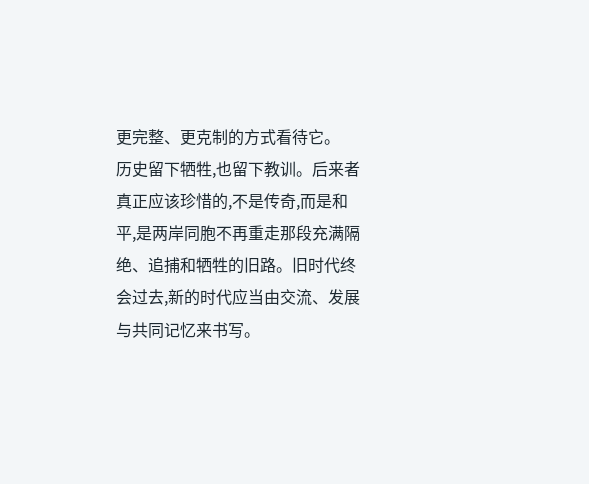更完整、更克制的方式看待它。
历史留下牺牲,也留下教训。后来者真正应该珍惜的,不是传奇,而是和平,是两岸同胞不再重走那段充满隔绝、追捕和牺牲的旧路。旧时代终会过去,新的时代应当由交流、发展与共同记忆来书写。